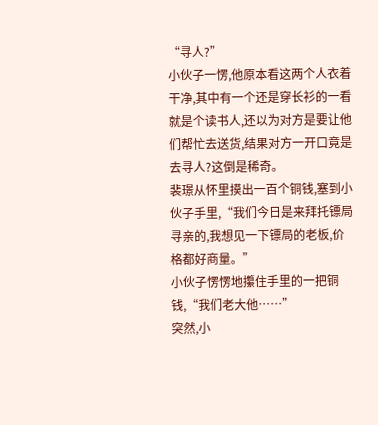“寻人?”
小伙子一愣,他原本看这两个人衣着干净,其中有一个还是穿长衫的一看就是个读书人,还以为对方是要让他们帮忙去送货,结果对方一开口竟是去寻人?这倒是稀奇。
裴璟从怀里摸出一百个铜钱,塞到小伙子手里,“我们今日是来拜托镖局寻亲的,我想见一下镖局的老板,价格都好商量。”
小伙子愣愣地攥住手里的一把铜钱,“我们老大他……”
突然,小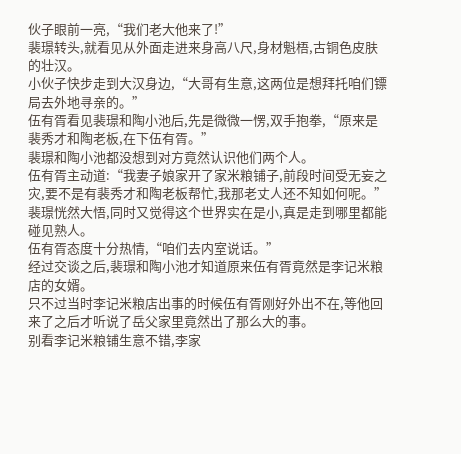伙子眼前一亮,“我们老大他来了!”
裴璟转头,就看见从外面走进来身高八尺,身材魁梧,古铜色皮肤的壮汉。
小伙子快步走到大汉身边,“大哥有生意,这两位是想拜托咱们镖局去外地寻亲的。”
伍有胥看见裴璟和陶小池后,先是微微一愣,双手抱拳,“原来是裴秀才和陶老板,在下伍有胥。”
裴璟和陶小池都没想到对方竟然认识他们两个人。
伍有胥主动道:“我妻子娘家开了家米粮铺子,前段时间受无妄之灾,要不是有裴秀才和陶老板帮忙,我那老丈人还不知如何呢。”
裴璟恍然大悟,同时又觉得这个世界实在是小,真是走到哪里都能碰见熟人。
伍有胥态度十分热情,“咱们去内室说话。”
经过交谈之后,裴璟和陶小池才知道原来伍有胥竟然是李记米粮店的女婿。
只不过当时李记米粮店出事的时候伍有胥刚好外出不在,等他回来了之后才听说了岳父家里竟然出了那么大的事。
别看李记米粮铺生意不错,李家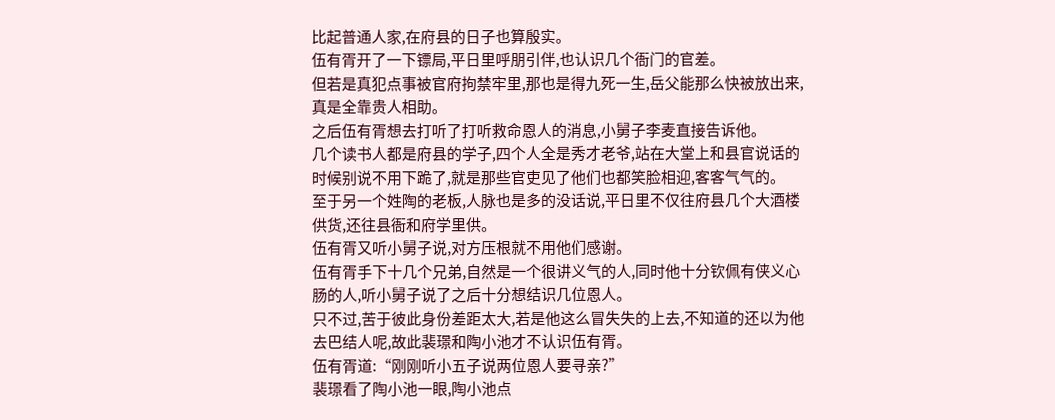比起普通人家,在府县的日子也算殷实。
伍有胥开了一下镖局,平日里呼朋引伴,也认识几个衙门的官差。
但若是真犯点事被官府拘禁牢里,那也是得九死一生,岳父能那么快被放出来,真是全靠贵人相助。
之后伍有胥想去打听了打听救命恩人的消息,小舅子李麦直接告诉他。
几个读书人都是府县的学子,四个人全是秀才老爷,站在大堂上和县官说话的时候别说不用下跪了,就是那些官吏见了他们也都笑脸相迎,客客气气的。
至于另一个姓陶的老板,人脉也是多的没话说,平日里不仅往府县几个大酒楼供货,还往县衙和府学里供。
伍有胥又听小舅子说,对方压根就不用他们感谢。
伍有胥手下十几个兄弟,自然是一个很讲义气的人,同时他十分钦佩有侠义心肠的人,听小舅子说了之后十分想结识几位恩人。
只不过,苦于彼此身份差距太大,若是他这么冒失失的上去,不知道的还以为他去巴结人呢,故此裴璟和陶小池才不认识伍有胥。
伍有胥道:“刚刚听小五子说两位恩人要寻亲?”
裴璟看了陶小池一眼,陶小池点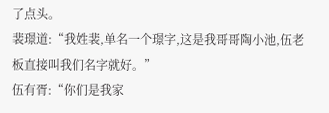了点头。
裴璟道:“我姓裴,单名一个璟字,这是我哥哥陶小池,伍老板直接叫我们名字就好。”
伍有胥:“你们是我家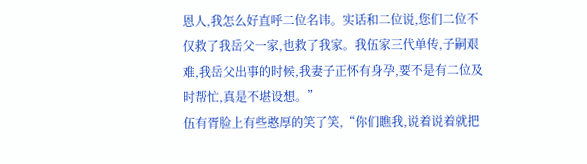恩人,我怎么好直呼二位名讳。实话和二位说,您们二位不仅救了我岳父一家,也救了我家。我伍家三代单传,子嗣艰难,我岳父出事的时候,我妻子正怀有身孕,要不是有二位及时帮忙,真是不堪设想。”
伍有胥脸上有些憨厚的笑了笑,“你们瞧我,说着说着就把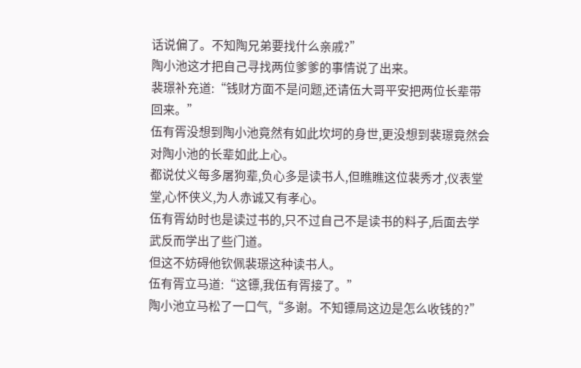话说偏了。不知陶兄弟要找什么亲戚?”
陶小池这才把自己寻找两位爹爹的事情说了出来。
裴璟补充道:“钱财方面不是问题,还请伍大哥平安把两位长辈带回来。”
伍有胥没想到陶小池竟然有如此坎坷的身世,更没想到裴璟竟然会对陶小池的长辈如此上心。
都说仗义每多屠狗辈,负心多是读书人,但瞧瞧这位裴秀才,仪表堂堂,心怀侠义,为人赤诚又有孝心。
伍有胥幼时也是读过书的,只不过自己不是读书的料子,后面去学武反而学出了些门道。
但这不妨碍他钦佩裴璟这种读书人。
伍有胥立马道:“这镖,我伍有胥接了。”
陶小池立马松了一口气,“多谢。不知镖局这边是怎么收钱的?”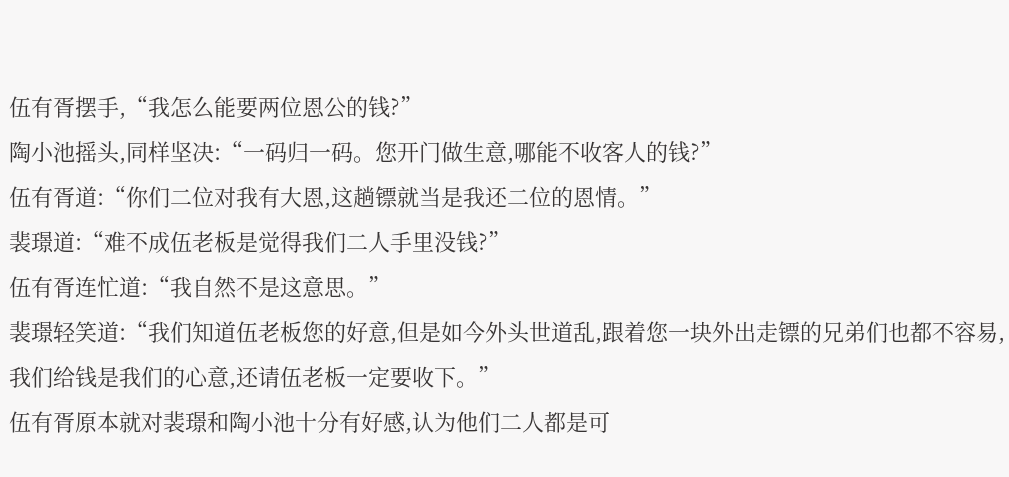伍有胥摆手,“我怎么能要两位恩公的钱?”
陶小池摇头,同样坚决:“一码归一码。您开门做生意,哪能不收客人的钱?”
伍有胥道:“你们二位对我有大恩,这趟镖就当是我还二位的恩情。”
裴璟道:“难不成伍老板是觉得我们二人手里没钱?”
伍有胥连忙道:“我自然不是这意思。”
裴璟轻笑道:“我们知道伍老板您的好意,但是如今外头世道乱,跟着您一块外出走镖的兄弟们也都不容易,我们给钱是我们的心意,还请伍老板一定要收下。”
伍有胥原本就对裴璟和陶小池十分有好感,认为他们二人都是可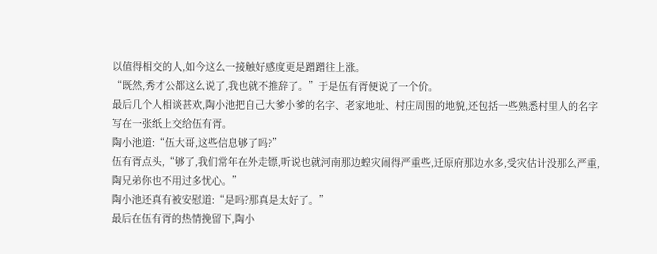以值得相交的人,如今这么一接触好感度更是蹭蹭往上涨。
“既然,秀才公都这么说了,我也就不推辞了。”于是伍有胥便说了一个价。
最后几个人相谈甚欢,陶小池把自己大爹小爹的名字、老家地址、村庄周围的地貌,还包括一些熟悉村里人的名字写在一张纸上交给伍有胥。
陶小池道:“伍大哥,这些信息够了吗?”
伍有胥点头,“够了,我们常年在外走镖,听说也就河南那边蝗灾闹得严重些,迁原府那边水多,受灾估计没那么严重,陶兄弟你也不用过多忧心。”
陶小池还真有被安慰道:“是吗?那真是太好了。”
最后在伍有胥的热情挽留下,陶小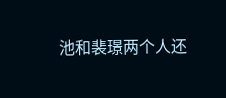池和裴璟两个人还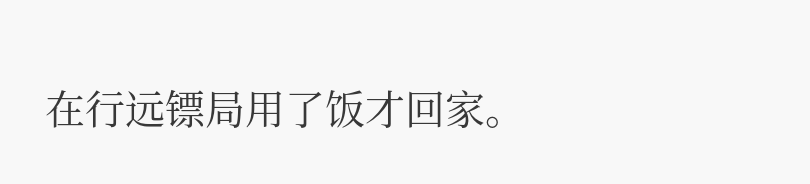在行远镖局用了饭才回家。